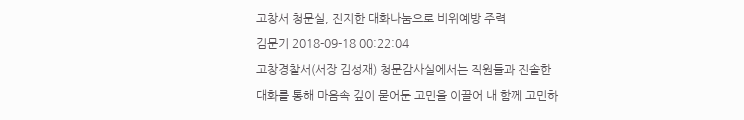고창서 청문실, 진지한 대화나눔으로 비위예방 주력
김문기 2018-09-18 00:22:04
고창경찰서(서장 김성재) 청문감사실에서는 직원들과 진솔한 대화를 통해 마음속 깊이 묻어둔 고민을 이끌어 내 함께 고민하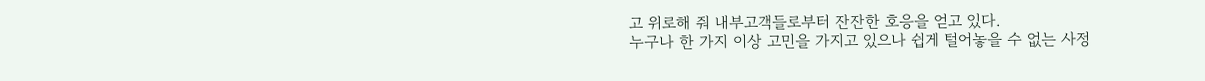고 위로해 줘 내부고객들로부터 잔잔한 호응을 얻고 있다.
누구나 한 가지 이상 고민을 가지고 있으나 쉽게 털어놓을 수 없는 사정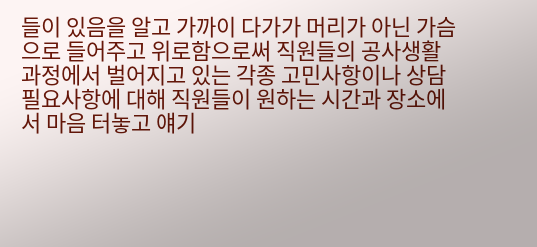들이 있음을 알고 가까이 다가가 머리가 아닌 가슴으로 들어주고 위로함으로써 직원들의 공사생활 과정에서 벌어지고 있는 각종 고민사항이나 상담필요사항에 대해 직원들이 원하는 시간과 장소에서 마음 터놓고 얘기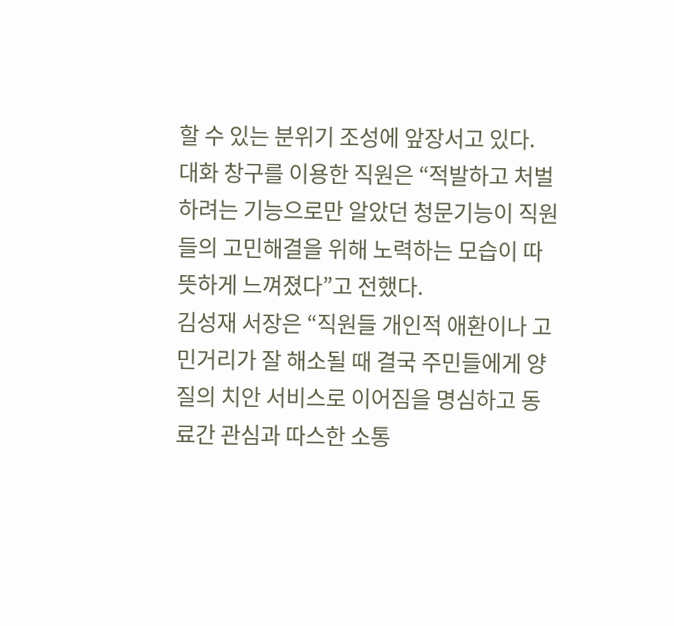할 수 있는 분위기 조성에 앞장서고 있다.
대화 창구를 이용한 직원은 “적발하고 처벌하려는 기능으로만 알았던 청문기능이 직원들의 고민해결을 위해 노력하는 모습이 따뜻하게 느껴졌다”고 전했다.
김성재 서장은 “직원들 개인적 애환이나 고민거리가 잘 해소될 때 결국 주민들에게 양질의 치안 서비스로 이어짐을 명심하고 동료간 관심과 따스한 소통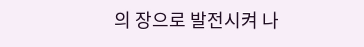의 장으로 발전시켜 나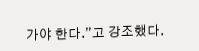가야 한다.”고 강조했다.